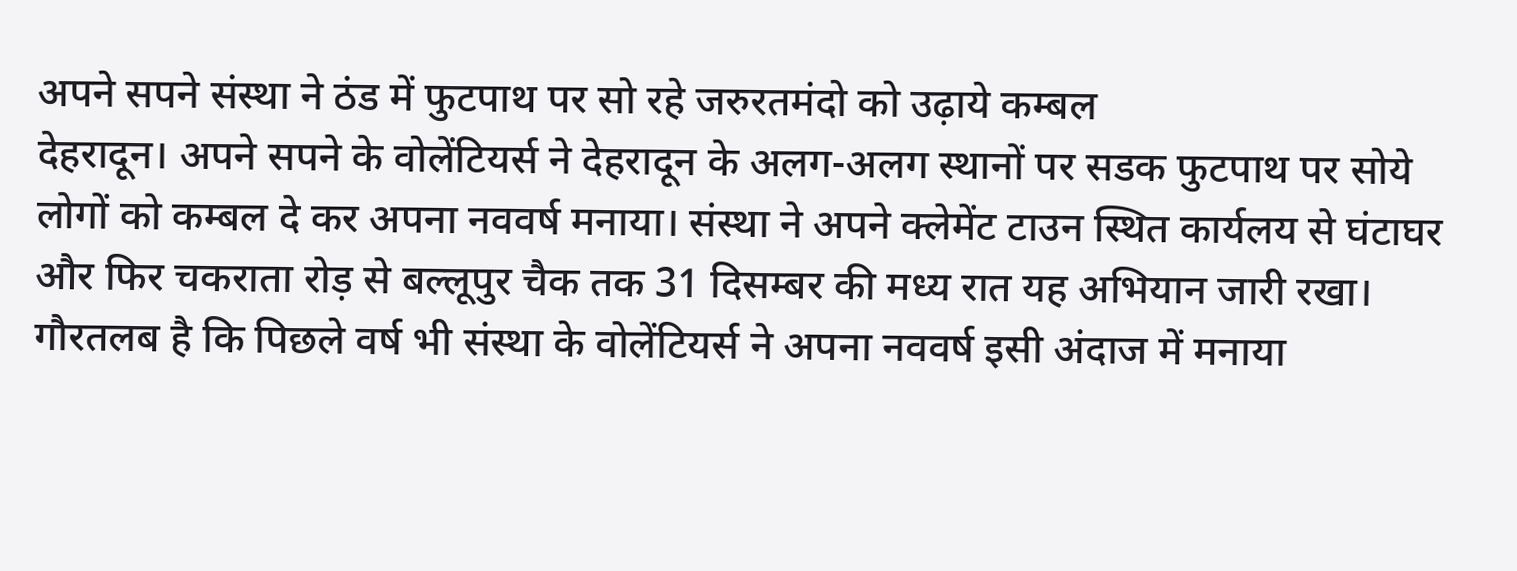अपने सपने संस्था ने ठंड में फुटपाथ पर सो रहे जरुरतमंदो को उढ़ाये कम्बल
देहरादून। अपने सपने के वोलेंटियर्स ने देहरादून के अलग-अलग स्थानों पर सडक फुटपाथ पर सोये लोगों को कम्बल दे कर अपना नववर्ष मनाया। संस्था ने अपने क्लेमेंट टाउन स्थित कार्यलय से घंटाघर और फिर चकराता रोड़ से बल्लूपुर चैक तक 31 दिसम्बर की मध्य रात यह अभियान जारी रखा। गौरतलब है कि पिछले वर्ष भी संस्था के वोलेंटियर्स ने अपना नववर्ष इसी अंदाज में मनाया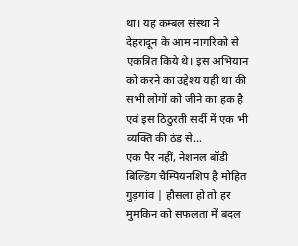था। यह कम्बल संस्था ने देहरादून के आम नागरिको से एकत्रित किये थे। इस अभियान को करने का उद्देश्य यही था की सभी लोगों को जीने का हक है एवं इस ठिठुरती सर्दी में एक भी व्यक्ति की ठंड से…
एक पैर नहीं, नेशनल बॉडी बिल्डिंग चैम्पियनशिप है मोहित
गुड़गांव | हौसला हो तो हर मुमकिन को सफलता में बदल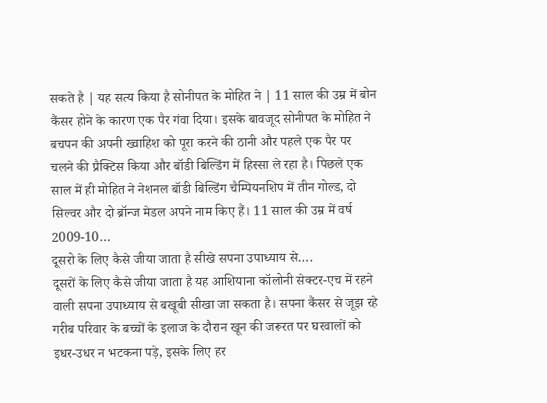सकते है | यह सत्य किया है सोनीपत के मोहित ने | 11 साल की उम्र में बोन कैंसर होने के कारण एक पैर गंवा दिया। इसके बावजूद सोनीपत के मोहित ने बचपन की अपनी ख्वाहिश को पूरा करने की ठानी और पहले एक पैर पर चलने की प्रैक्टिस किया और बॉडी बिल्डिंग में हिस्सा ले रहा है। पिछले एक साल में ही मोहित ने नेशनल बॉडी बिल्डिंग चैम्पियनशिप में तीन गोल्ड, दो सिल्वर और दो ब्रॉन्ज मेडल अपने नाम किए हैं। 11 साल की उम्र में वर्ष 2009-10…
दूसरो के लिए कैसे जीया जाता है सीखे सपना उपाध्याय से….
दूसरों के लिए कैसे जीया जाता है यह आशियाना कॉलोनी सेक्टर-एच में रहने वाली सपना उपाध्याय से बखूबी सीखा जा सकता है। सपना कैंसर से जूझ रहे गरीब परिवार के बच्चों के इलाज के दौरान खून की जरूरत पर घरवालों को इधर-उधर न भटकना पड़े, इसके लिए हर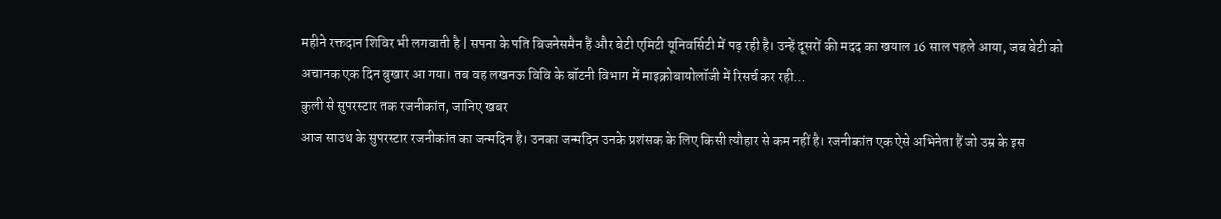महीने रक्तदान शिविर भी लगवाती है | सपना के पति बिजनेसमैन हैं और बेटी एमिटी यूनिवर्सिटी में पढ़ रही है। उन्हें दूसरों की मदद का खयाल 16 साल पहले आया, जब बेटी को अचानक एक दिन बुखार आ गया। तब वह लखनऊ विवि के बॉटनी विभाग में माइक्रोबायोलॉजी में रिसर्च कर रही…
कुली से सुपरस्टार तक रजनीकांत, जानिए खबर
आज साउथ के सुपरस्टार रजनीकांत का जन्मदिन है। उनका जन्मदिन उनके प्रशंसक के लिए किसी त्यौहार से कम नहीं है। रजनीकांत एक ऐसे अभिनेता हैं जो उम्र के इस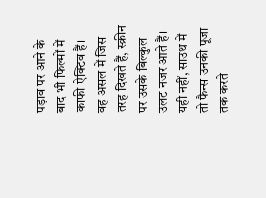पड़ाव पर आने के बाद भी फिल्मों में काफी ऐक्टिव हैं। वह असल में जिस तरह दिखते हैं, स्क्रीन पर उसके बिल्कुल उलट नजर आते हैं। यही नहीं, साउथ में तो फैन्स उनकी पूजा तक करते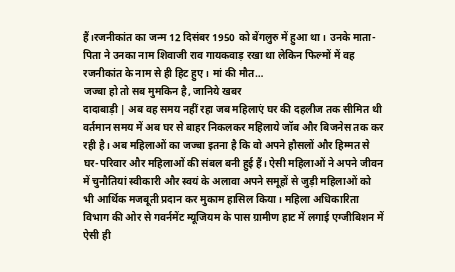हैं।रजनीकांत का जन्म 12 दिसंबर 1950 को बेंगलुरु में हुआ था। उनके माता-पिता ने उनका नाम शिवाजी राव गायकवाड़ रखा था लेकिन फिल्मों में वह रजनीकांत के नाम से ही हिट हुए। मां की मौत…
जज्बा हो तो सब मुमकिन है, जानिये खबर
दादाबाड़ी | अब वह समय नहीं रहा जब महिलाएं घर की दहलीज तक सीमित थी वर्तमान समय में अब घर से बाहर निकलकर महिलाये जॉब और बिजनेस तक कर रही है। अब महिलाओं का जज्बा इतना है कि वो अपने हौसलों और हिम्मत से घर-परिवार और महिलाओं की संबल बनी हुई हैं। ऐसी महिलाओं ने अपने जीवन में चुनौतियां स्वीकारी और स्वयं के अलावा अपने समूहों से जुड़ी महिलाओं को भी आर्थिक मजबूती प्रदान कर मुकाम हासिल किया। महिला अधिकारिता विभाग की ओर से गवर्नमेंट म्यूजियम के पास ग्रामीण हाट में लगाई एग्जीबिशन में ऐसी ही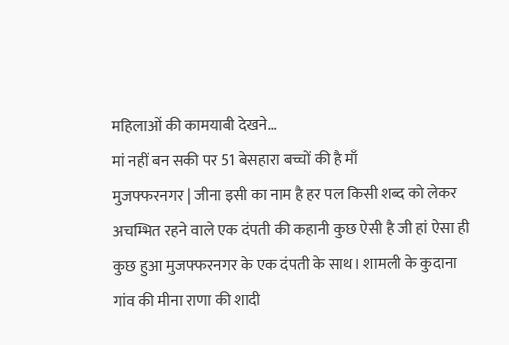महिलाओं की कामयाबी देखने…
मां नहीं बन सकी पर 51 बेसहारा बच्चों की है माँ
मुजफ्फरनगर | जीना इसी का नाम है हर पल किसी शब्द को लेकर अचम्भित रहने वाले एक दंपती की कहानी कुछ ऐसी है जी हां ऐसा ही कुछ हुआ मुजफ्फरनगर के एक दंपती के साथ। शामली के कुदाना गांव की मीना राणा की शादी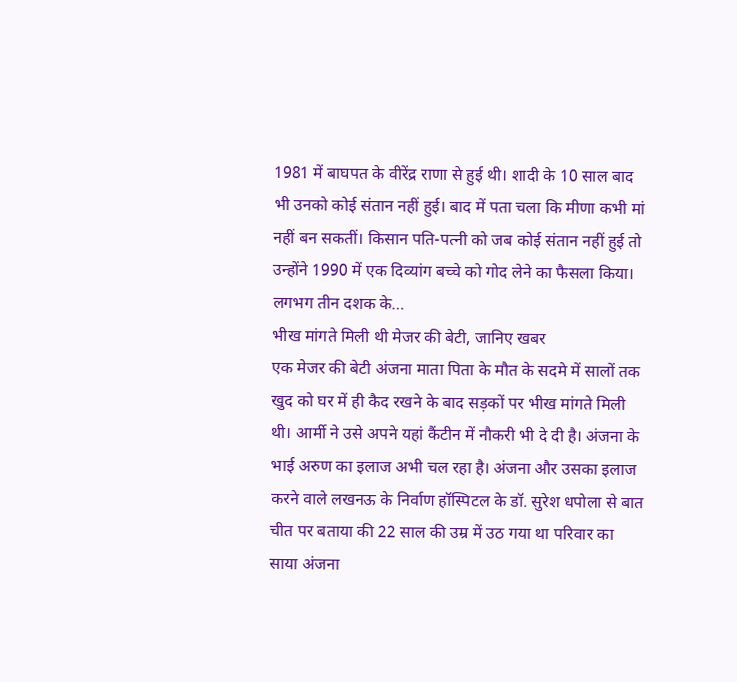1981 में बाघपत के वीरेंद्र राणा से हुई थी। शादी के 10 साल बाद भी उनको कोई संतान नहीं हुई। बाद में पता चला कि मीणा कभी मां नहीं बन सकतीं। किसान पति-पत्नी को जब कोई संतान नहीं हुई तो उन्होंने 1990 में एक दिव्यांग बच्चे को गोद लेने का फैसला किया। लगभग तीन दशक के…
भीख मांगते मिली थी मेजर की बेटी, जानिए खबर
एक मेजर की बेटी अंजना माता पिता के मौत के सदमे में सालों तक खुद को घर में ही कैद रखने के बाद सड़कों पर भीख मांगते मिली थी। आर्मी ने उसे अपने यहां कैंटीन में नौकरी भी दे दी है। अंजना के भाई अरुण का इलाज अभी चल रहा है। अंजना और उसका इलाज करने वाले लखनऊ के निर्वाण हॉस्पिटल के डॉ. सुरेश धपोला से बात चीत पर बताया की 22 साल की उम्र में उठ गया था परिवार का साया अंजना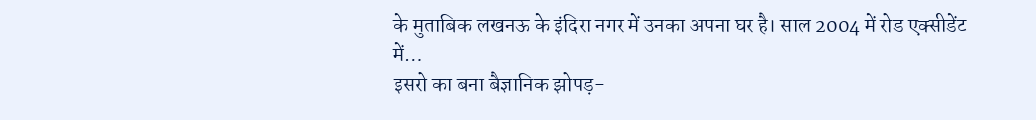के मुताबिक लखनऊ के इंदिरा नगर में उनका अपना घर है। साल 2004 में रोड एक्सीडेंट में…
इसरो का बना बैज्ञानिक झोपड़-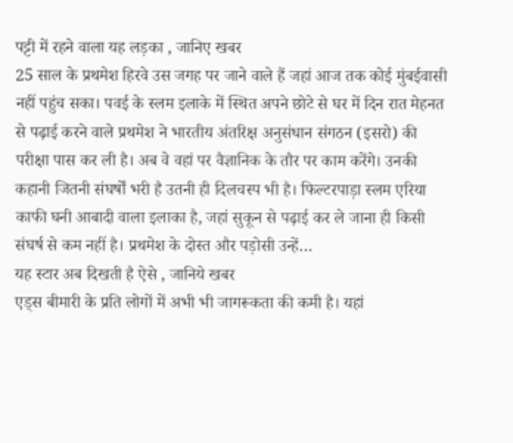पट्टी में रहने वाला यह लड़का , जानिए खबर
25 साल के प्रथमेश हिरवे उस जगह पर जाने वाले हैं जहां आज तक कोई मुंबईवासी नहीं पहुंच सका। पवई के स्लम इलाके में स्थित अपने छोटे से घर में दिन रात मेहनत से पढ़ाई करने वाले प्रथमेश ने भारतीय अंतरिक्ष अनुसंधान संगठन (इसरो) की परीक्षा पास कर ली है। अब वे वहां पर वैज्ञानिक के तौर पर काम करेंगे। उनकी कहानी जितनी संघर्षों भरी है उतनी ही दिलचस्प भी है। फिल्टरपाड़ा स्लम एरिया काफी घनी आबादी वाला इलाका है, जहां सुकून से पढ़ाई कर ले जाना ही किसी संघर्ष से कम नहीं है। प्रथमेश के दोस्त और पड़ोसी उन्हें…
यह स्टार अब दिखती है ऐसे , जानिये खबर
एड्स बीमारी के प्रति लोगों में अभी भी जागरूकता की कमी है। यहां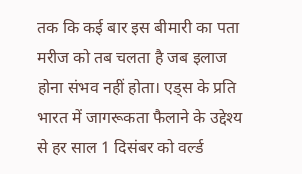तक कि कई बार इस बीमारी का पता मरीज को तब चलता है जब इलाज होना संभव नहीं होता। एड्स के प्रति भारत में जागरूकता फैलाने के उद्देश्य से हर साल 1 दिसंबर को वर्ल्ड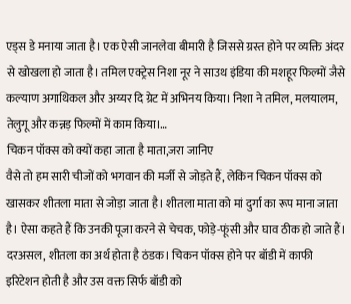एड्स डे मनाया जाता है। एक ऐसी जानलेवा बीमारी है जिससे ग्रस्त होने पर व्यक्ति अंदर से खोखला हो जाता है। तमिल एक्ट्रेस निशा नूर ने साउथ इंडिया की मशहूर फिल्मों जैसे कल्याण अगाथिकल और अय्यर दि ग्रेट में अभिनय किया। निशा ने तमिल, मलयालम, तेलुगू और कन्नड़ फिल्मों में काम किया।…
चिकन पॉक्स को क्यों कहा जाता है माता,जरा जानिए
वैसे तो हम सारी चीजों को भगवान की मर्जी से जोड़ते हैं, लेकिन चिकन पॉक्स को खासकर शीतला माता से जोड़ा जाता है। शीतला माता को मां दुर्गा का रूप माना जाता है। ऐसा कहते हैं कि उनकी पूजा करने से चेचक, फोड़े-फूंसी और घाव ठीक हो जाते हैं। दरअसल, शीतला का अर्थ होता है ठंडक। चिकन पॉक्स होने पर बॉडी में काफी इरिटेशन होती है और उस वक्त सिर्फ बॉडी को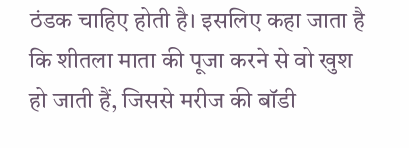ठंडक चाहिए होती है। इसलिए कहा जाता है कि शीतला माता की पूजा करने से वो खुश हो जाती हैं, जिससे मरीज की बॉडी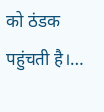को ठंडक पहुंचती है।…